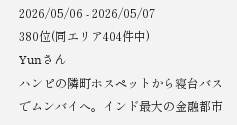2026/05/06 - 2026/05/07
380位(同エリア404件中)
Yunさん
ハンピの隣町ホスペットから寝台バスでムンバイへ。インド最大の金融都市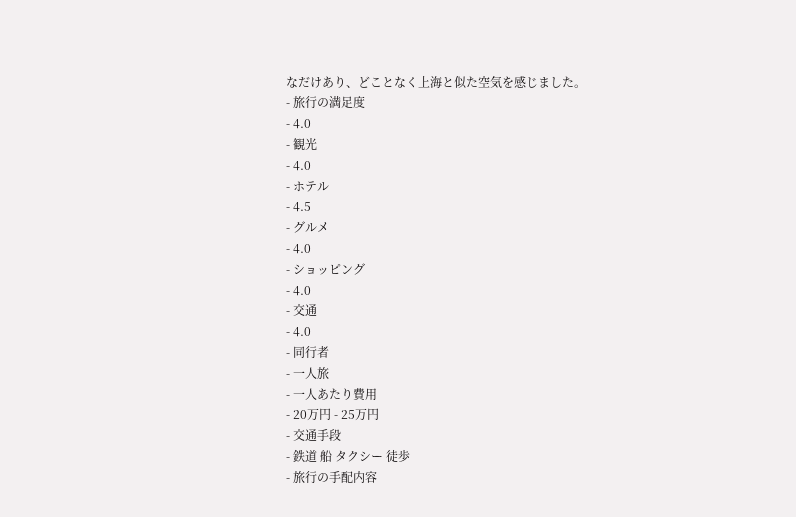なだけあり、どことなく上海と似た空気を感じました。
- 旅行の満足度
- 4.0
- 観光
- 4.0
- ホテル
- 4.5
- グルメ
- 4.0
- ショッピング
- 4.0
- 交通
- 4.0
- 同行者
- 一人旅
- 一人あたり費用
- 20万円 - 25万円
- 交通手段
- 鉄道 船 タクシー 徒歩
- 旅行の手配内容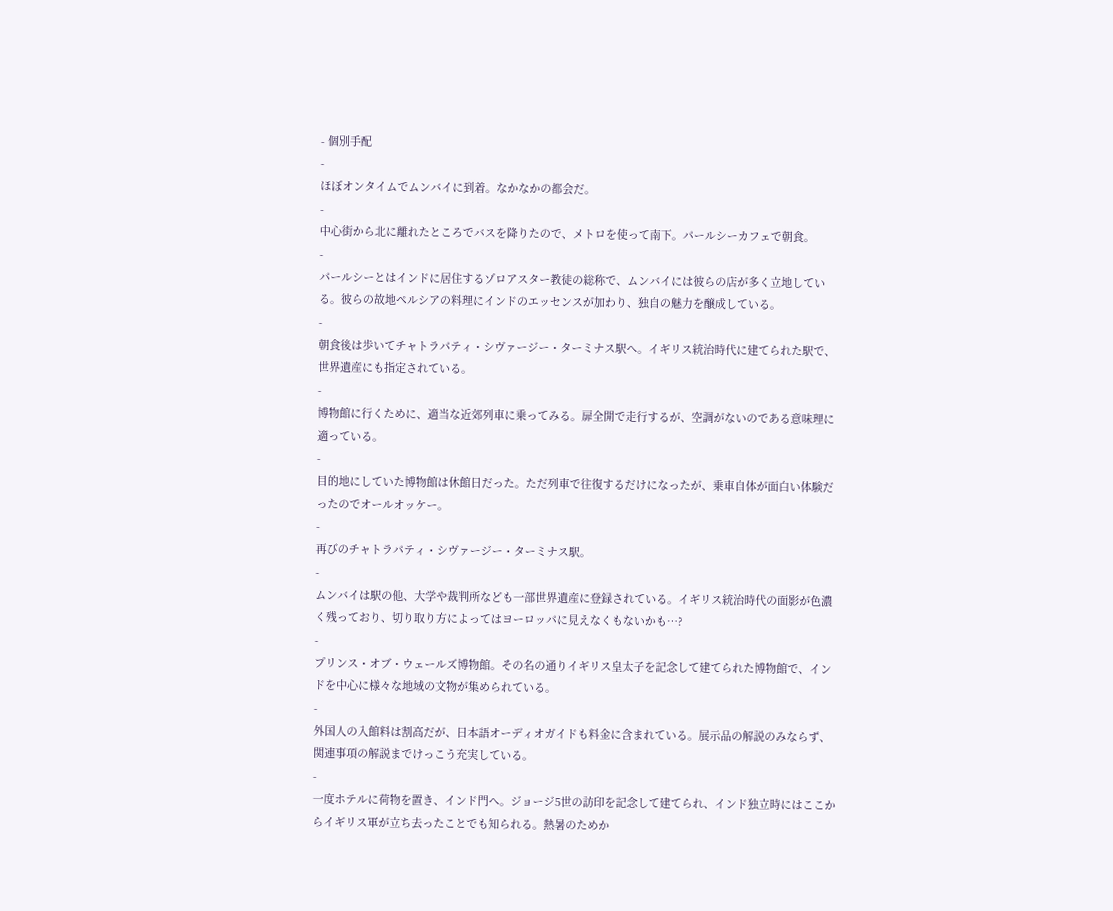- 個別手配
-
ほぼオンタイムでムンバイに到着。なかなかの都会だ。
-
中心街から北に離れたところでバスを降りたので、メトロを使って南下。パールシーカフェで朝食。
-
パールシーとはインドに居住するゾロアスター教徒の総称で、ムンバイには彼らの店が多く立地している。彼らの故地ペルシアの料理にインドのエッセンスが加わり、独自の魅力を醸成している。
-
朝食後は歩いてチャトラパティ・シヴァージー・ターミナス駅へ。イギリス統治時代に建てられた駅で、世界遺産にも指定されている。
-
博物館に行くために、適当な近郊列車に乗ってみる。扉全開で走行するが、空調がないのである意味理に適っている。
-
目的地にしていた博物館は休館日だった。ただ列車で往復するだけになったが、乗車自体が面白い体験だったのでオールオッケー。
-
再びのチャトラパティ・シヴァージー・ターミナス駅。
-
ムンバイは駅の他、大学や裁判所なども一部世界遺産に登録されている。イギリス統治時代の面影が色濃く残っており、切り取り方によってはヨーロッパに見えなくもないかも…?
-
プリンス・オブ・ウェールズ博物館。その名の通りイギリス皇太子を記念して建てられた博物館で、インドを中心に様々な地域の文物が集められている。
-
外国人の入館料は割高だが、日本語オーディオガイドも料金に含まれている。展示品の解説のみならず、関連事項の解説までけっこう充実している。
-
一度ホテルに荷物を置き、インド門へ。ジョージ5世の訪印を記念して建てられ、インド独立時にはここからイギリス軍が立ち去ったことでも知られる。熱暑のためか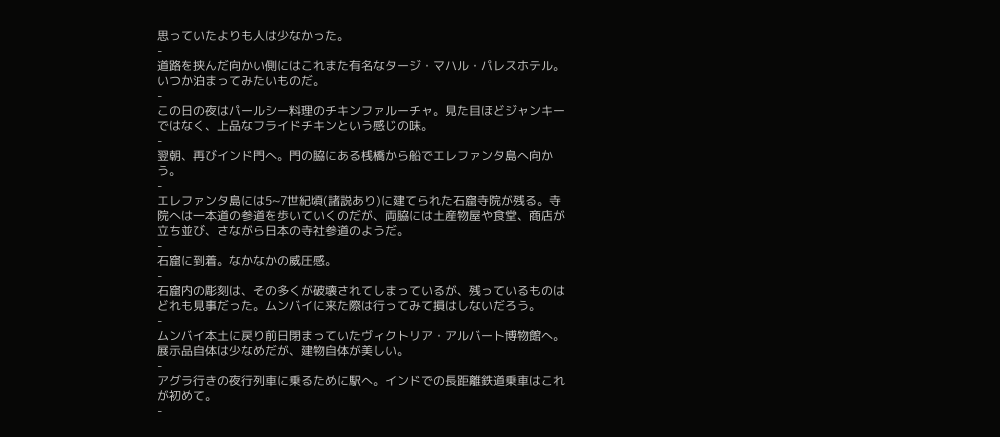思っていたよりも人は少なかった。
-
道路を挟んだ向かい側にはこれまた有名なタージ・マハル・パレスホテル。いつか泊まってみたいものだ。
-
この日の夜はパールシー料理のチキンファルーチャ。見た目ほどジャンキーではなく、上品なフライドチキンという感じの味。
-
翌朝、再びインド門へ。門の脇にある桟橋から船でエレファンタ島へ向かう。
-
エレファンタ島には5~7世紀頃(諸説あり)に建てられた石窟寺院が残る。寺院へは一本道の参道を歩いていくのだが、両脇には土産物屋や食堂、商店が立ち並び、さながら日本の寺社参道のようだ。
-
石窟に到着。なかなかの威圧感。
-
石窟内の彫刻は、その多くが破壊されてしまっているが、残っているものはどれも見事だった。ムンバイに来た際は行ってみて損はしないだろう。
-
ムンバイ本土に戻り前日閉まっていたヴィクトリア・アルバート博物館へ。展示品自体は少なめだが、建物自体が美しい。
-
アグラ行きの夜行列車に乗るために駅へ。インドでの長距離鉄道乗車はこれが初めて。
-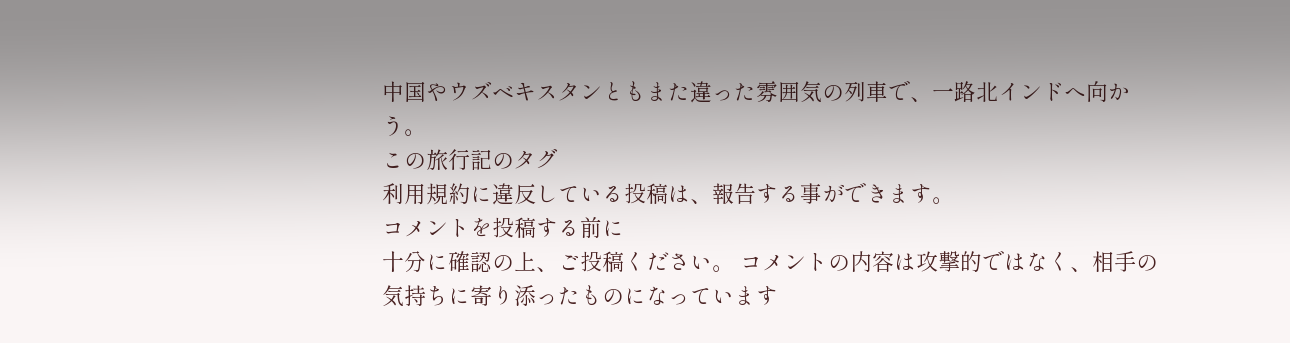中国やウズベキスタンともまた違った雰囲気の列車で、一路北インドへ向かう。
この旅行記のタグ
利用規約に違反している投稿は、報告する事ができます。
コメントを投稿する前に
十分に確認の上、ご投稿ください。 コメントの内容は攻撃的ではなく、相手の気持ちに寄り添ったものになっています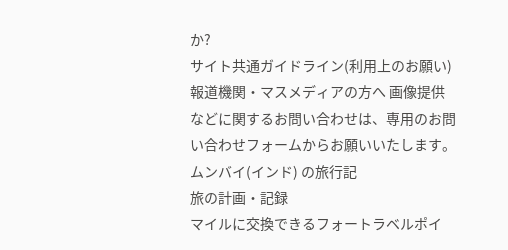か?
サイト共通ガイドライン(利用上のお願い)報道機関・マスメディアの方へ 画像提供などに関するお問い合わせは、専用のお問い合わせフォームからお願いいたします。
ムンバイ(インド) の旅行記
旅の計画・記録
マイルに交換できるフォートラベルポイ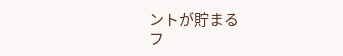ントが貯まる
フ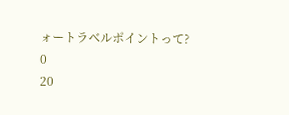ォートラベルポイントって?
0
20